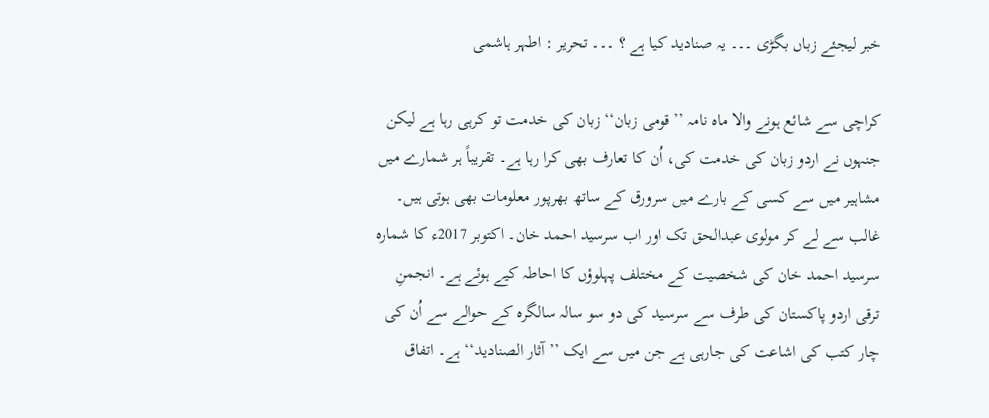خبر لیجئے زباں بگڑی ۔۔۔ یہ صنادید کیا ہے ؟ ۔۔۔ تحریر : اطہر ہاشمی

کراچی سے شائع ہونے والا ماہ نامہ ’’قومی زبان‘‘ زبان کی خدمت تو کرہی رہا ہے لیکن جنہوں نے اردو زبان کی خدمت کی، اُن کا تعارف بھی کرا رہا ہے۔ تقریباً ہر شمارے میں مشاہیر میں سے کسی کے بارے میں سرورق کے ساتھ بھرپور معلومات بھی ہوتی ہیں۔ غالب سے لے کر مولوی عبدالحق تک اور اب سرسید احمد خان۔ اکتوبر 2017ء کا شمارہ سرسید احمد خان کی شخصیت کے مختلف پہلوؤں کا احاطہ کیے ہوئے ہے۔ انجمنِ ترقی اردو پاکستان کی طرف سے سرسید کی دو سو سالہ سالگرہ کے حوالے سے اُن کی چار کتب کی اشاعت کی جارہی ہے جن میں سے ایک ’’آثار الصنادید‘‘ ہے۔ اتفاق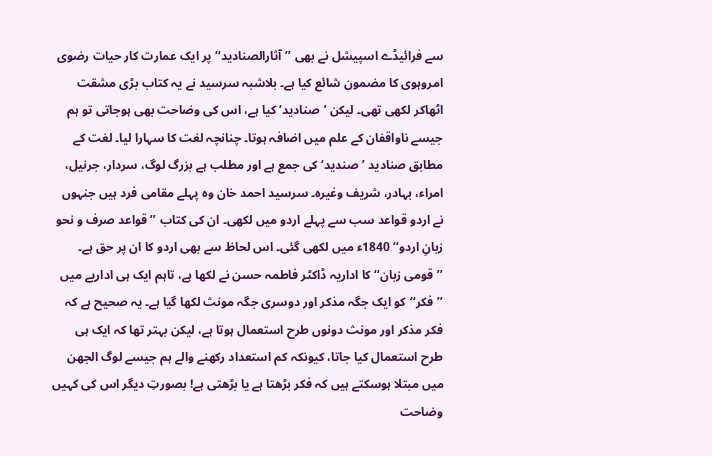سے فرائیڈے اسپیشل نے بھی ’’آثارالصنادید‘‘ پر ایک عمارت کار حیات رضوی امروہوی کا مضمون شائع کیا ہے۔ بلاشبہ سرسید نے یہ کتاب بڑی مشقت اٹھاکر لکھی تھی۔ لیکن ’صنادید‘ کیا ہے، اس کی وضاحت بھی ہوجاتی تو ہم جیسے ناواقفان کے علم میں اضافہ ہوتا۔ چنانچہ لغت کا سہارا لیا۔ لغت کے مطابق صنادید ’صندید‘ کی جمع ہے اور مطلب ہے بزرگ لوگ، سردار، جرنیل، امراء، بہادر، شریف وغیرہ۔ سرسید احمد خان وہ پہلے مقامی فرد ہیں جنہوں نے اردو قواعد سب سے پہلے اردو میں لکھی۔ ان کی کتاب ’’قواعد صرف و نحو زبانِ اردو‘‘ 1840ء میں لکھی گئی۔ اس لحاظ سے بھی اردو کا ان پر حق ہے۔ ’’قومی زبان‘‘ کا اداریہ ڈاکٹر فاطمہ حسن نے لکھا ہے، تاہم ایک ہی اداریے میں ’’فکر‘‘کو ایک جگہ مذکر اور دوسری جگہ مونث لکھا گیا ہے۔ یہ صحیح ہے کہ فکر مذکر اور مونث دونوں طرح استعمال ہوتا ہے، لیکن بہتر تھا کہ ایک ہی طرح استعمال کیا جاتا، کیونکہ کم استعداد رکھنے والے ہم جیسے لوگ الجھن میں مبتلا ہوسکتے ہیں کہ فکر بڑھتا ہے یا بڑھتی ہے! بصورتِ دیگر اس کی کہیں وضاحت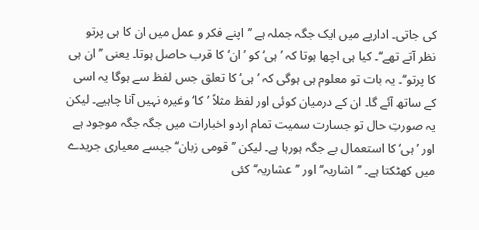کی جاتی۔ اداریے میں ایک جگہ جملہ ہے ’’اپنے فکر و عمل میں ان کا ہی پرتو نظر آتے تھے‘‘۔ کیا ہی اچھا ہوتا کہ ’ہی‘ کو ’ان‘ کا قرب حاصل ہوتا۔ یعنی ’’ان ہی کا پرتو‘‘۔ یہ بات تو معلوم ہی ہوگی کہ ’ہی‘ کا تعلق جس لفظ سے ہوگا یہ اسی کے ساتھ آئے گا۔ ان کے درمیان کوئی اور لفظ مثلاً ’کا‘ وغیرہ نہیں آنا چاہیے۔ لیکن یہ صورتِ حال تو جسارت سمیت تمام اردو اخبارات میں جگہ جگہ موجود ہے اور ’ہی‘ کا استعمال بے جگہ ہورہا ہے۔ لیکن ’’قومی زبان‘‘ جیسے معیاری جریدے میں کھٹکتا ہے۔ ’’اشاریہ‘‘ اور ’’عشاریہ‘‘ کئی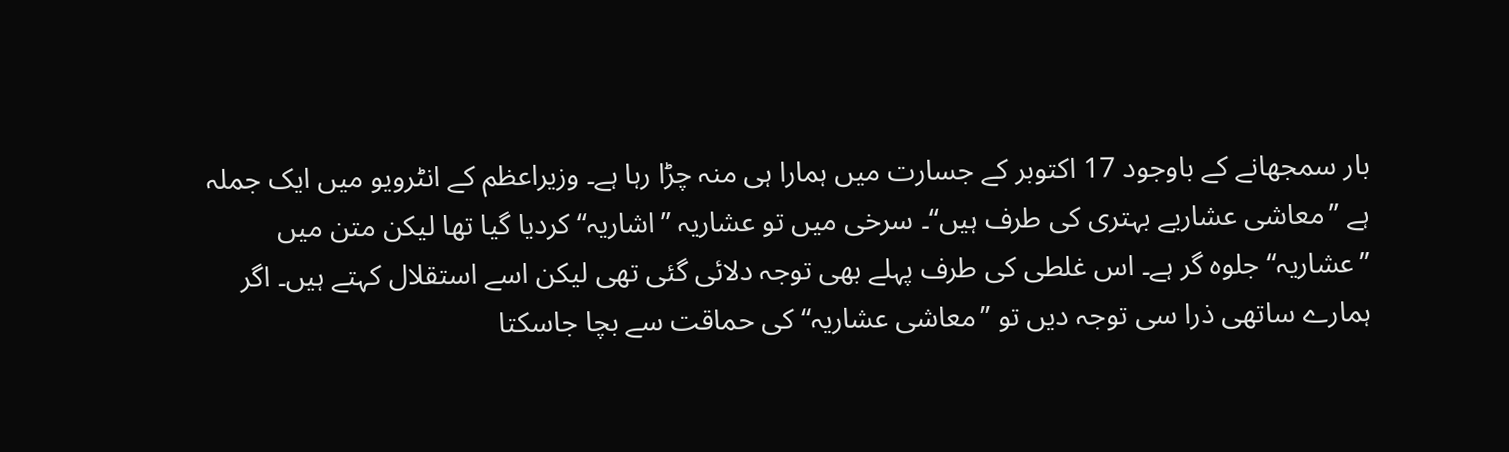بار سمجھانے کے باوجود 17 اکتوبر کے جسارت میں ہمارا ہی منہ چڑا رہا ہے۔ وزیراعظم کے انٹرویو میں ایک جملہ ہے ’’معاشی عشاریے بہتری کی طرف ہیں‘‘۔ سرخی میں تو عشاریہ ’’اشاریہ‘‘ کردیا گیا تھا لیکن متن میں ’’عشاریہ‘‘ جلوہ گر ہے۔ اس غلطی کی طرف پہلے بھی توجہ دلائی گئی تھی لیکن اسے استقلال کہتے ہیں۔ اگر ہمارے ساتھی ذرا سی توجہ دیں تو ’’معاشی عشاریہ‘‘ کی حماقت سے بچا جاسکتا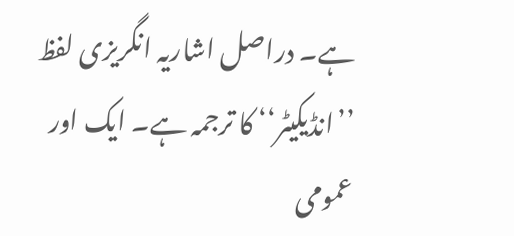ہے۔ دراصل اشاریہ انگریزی لفظ ’’انڈیکیٹر‘‘ کا ترجمہ ہے۔ ایک اور عمومی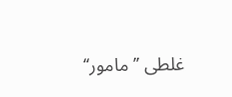غلطی ’’مامور‘‘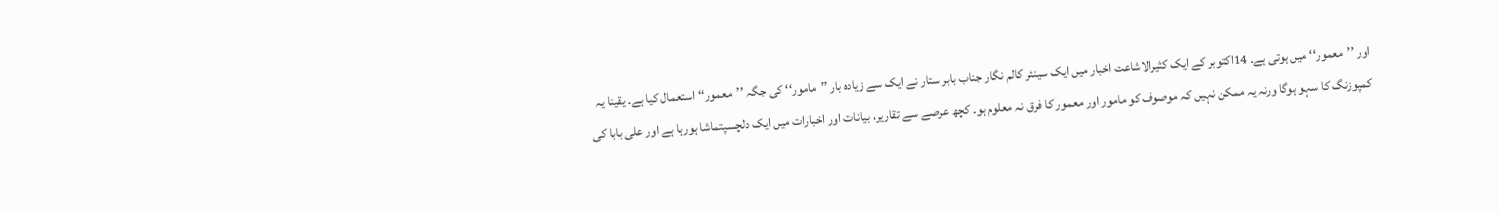اور ’’معمور‘‘ میں ہوتی ہے۔ 14اکتوبر کے ایک کثیرالاشاعت اخبار میں ایک سینئر کالم نگار جناب بابر ستار نے ایک سے زیادہ بار ’’مامور‘‘ کی جگہ ’’معمور‘‘ استعمال کیا ہے۔ یقینا یہ کمپوزنگ کا سہو ہوگا ورنہ یہ ممکن نہیں کہ موصوف کو مامور اور معمور کا فرق نہ معلوم ہو۔ کچھ عرصے سے تقاریر، بیانات اور اخبارات میں ایک دلچسپتماشا ہورہا ہے اور علی بابا کی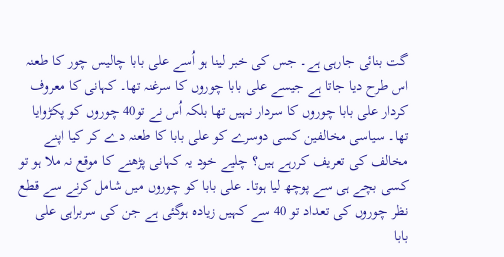گت بنائی جارہی ہے۔ جس کی خبر لینا ہو اُسے علی بابا چالیس چور کا طعنہ اس طرح دیا جاتا ہے جیسے علی بابا چوروں کا سرغنہ تھا۔ کہانی کا معروف کردار علی بابا چوروں کا سردار نہیں تھا بلکہ اُس نے تو40 چوروں کو پکڑوایا تھا۔ سیاسی مخالفین کسی دوسرے کو علی بابا کا طعنہ دے کر کیا اپنے مخالف کی تعریف کررہے ہیں؟ چلیے خود یہ کہانی پڑھنے کا موقع نہ ملا ہو تو کسی بچے ہی سے پوچھ لیا ہوتا۔ علی بابا کو چوروں میں شامل کرنے سے قطع نظر چوروں کی تعداد تو 40 سے کہیں زیادہ ہوگئی ہے جن کی سربراہی علی بابا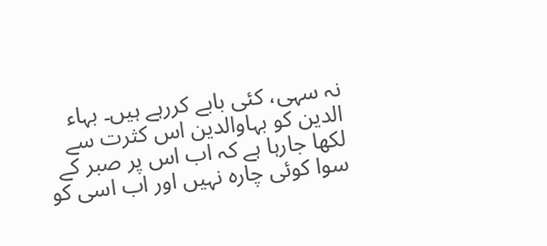نہ سہی، کئی بابے کررہے ہیں۔ بہاء الدین کو بہاوالدین اس کثرت سے لکھا جارہا ہے کہ اب اس پر صبر کے سوا کوئی چارہ نہیں اور اب اسی کو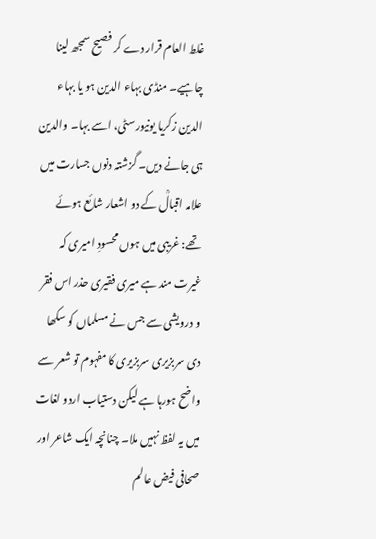غلط العام قرار دے کر فصیح سمجھ لینا چاہیے۔ منڈی بہاء الدین ہو یا بہاء الدین زکریا یونیورسٹی، اسے بہا۔ والدین ہی جانے دیں۔ گزشتہ دنوں جسارت میں علامہ اقبالؒ کے دو اشعار شائع ہوئے تھے: غریبی میں ہوں محسودِ امیری کہ غیرت مند ہے میری فقیری حذر اس فقر و درویشی سے جس نے مسلماں کو سکھا دی سربزیری سربزیری کا مفہوم تو شعر سے واضح ہورہا ہے لیکن دستیاب اردو لغات میں یہ لفظ نہیں ملا۔ چنانچہ ایک شاعر اور صحافی فیض عالم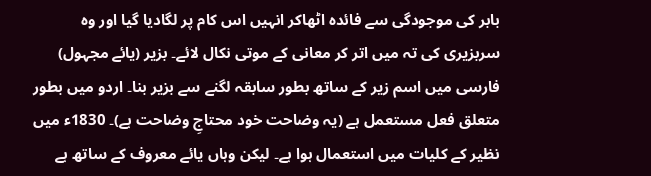بابر کی موجودگی سے فائدہ اٹھاکر انہیں اس کام پر لگادیا گیا اور وہ سربزیری کی تہ میں اتر کر معانی کے موتی نکال لائے۔ بزیر (یائے مجہول) فارسی میں اسم زیر کے ساتھ بطور سابقہ لگنے سے بزیر بنا۔ اردو میں بطور متعلق فعل مستعمل ہے (یہ وضاحت خود محتاجِ وضاحت ہے)۔ 1830ء میں نظیر کے کلیات میں استعمال ہوا ہے۔ لیکن وہاں یائے معروف کے ساتھ ہے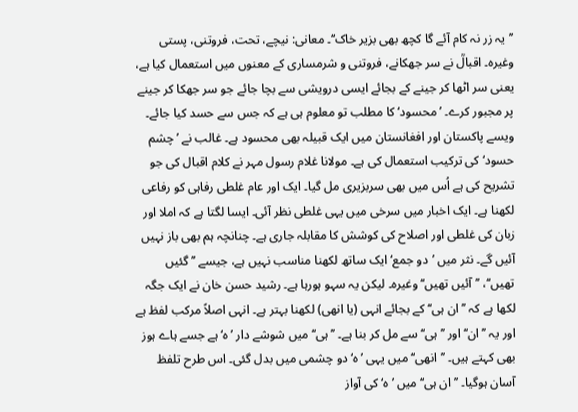’’یہ زر نہ کام آئے گا کچھ بھی بزیر خاک‘‘۔ معانی: نیچے، تحت، فروتنی، پستی وغیرہ۔ اقبالؒ نے سر جھکانے، فروتنی و شرمساری کے معنوں میں استعمال کیا ہے، یعنی سر اٹھا کر جینے کے بجائے ایسی درویشی سے بچا جائے جو سر جھکا کر جینے پر مجبور کرے۔ ’محسود‘ کا مطلب تو معلوم ہی ہے کہ جس سے حسد کیا جائے۔ ویسے پاکستان اور افغانستان میں ایک قبیلہ بھی محسود ہے۔ غالب نے ’چشم حسود‘ کی ترکیب استعمال کی ہے۔ مولانا غلام رسول مہر نے کلام اقبال کی جو تشریح کی ہے اُس میں بھی سربزیری مل گیا۔ ایک اور عام غلطی رفاہی کو رفاعی لکھنا ہے۔ ایک اخبار میں سرخی میں یہی غلطی نظر آئی۔ ایسا لگتا ہے کہ املا اور زبان کی غلطی اور اصلاح کی کوشش کا مقابلہ جاری ہے۔ چنانچہ ہم بھی باز نہیں آئیں گے۔ نثر میں ’دو جمع‘ ایک ساتھ لکھنا مناسب نہیں ہے، جیسے ’’گئیں تھیں‘‘، ’’آئیں تھیں‘‘ وغیرہ۔ لیکن یہ سہو ہورہا ہے۔ رشید حسن خان نے ایک جگہ لکھا ہے کہ ’’ان ہی‘‘ کے بجائے انہی (یا انھی) لکھنا بہتر ہے۔ انہی اصلاً مرکب لفظ ہے اور یہ ’’ان‘‘ اور ’’ہی‘‘ سے مل کر بنا ہے۔ ’’ہی‘‘ میں شوشے دار ’ہ‘ ہے جسے ہاے ہوز بھی کہتے ہیں۔ ’’انھی‘‘ میں یہی ’ہ‘ دو چشمی میں بدل گئی۔ اس طرح تلفظ آسان ہوگیا۔ ’’ان ہی‘‘ میں ’ہ‘ کی آواز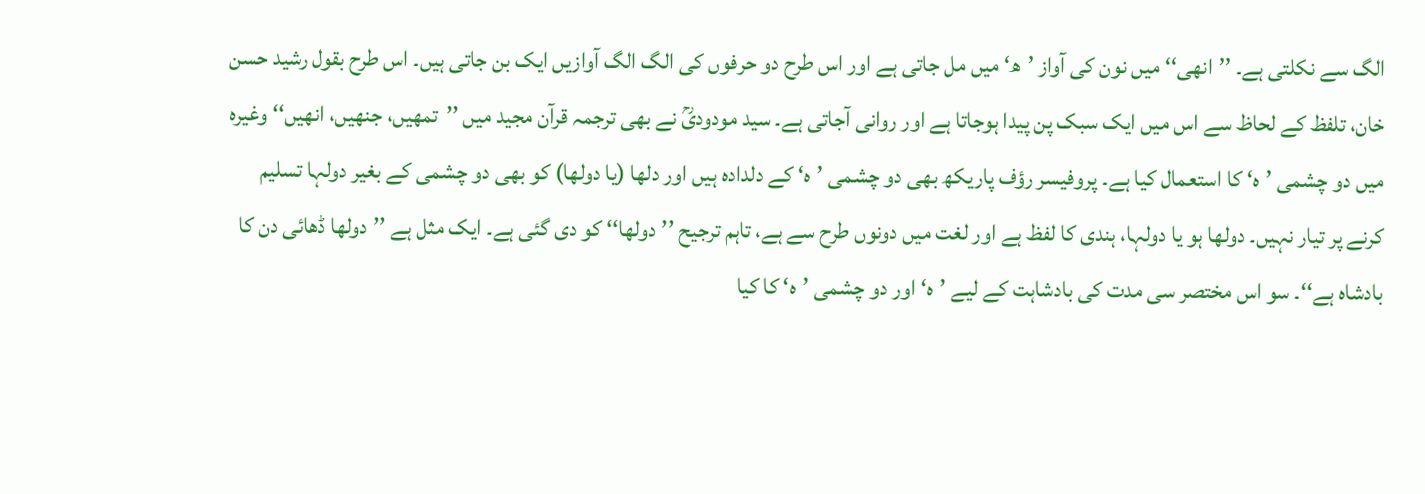الگ سے نکلتی ہے۔ ’’انھی‘‘ میں نون کی آواز ’ھ‘ میں مل جاتی ہے اور اس طرح دو حرفوں کی الگ الگ آوازیں ایک بن جاتی ہیں۔ اس طرح بقول رشید حسن خان، تلفظ کے لحاظ سے اس میں ایک سبک پن پیدا ہوجاتا ہے اور روانی آجاتی ہے۔ سید مودودیؒ نے بھی ترجمہ قرآن مجید میں ’’تمھیں، جنھیں، انھیں‘‘ وغیرہ میں دو چشمی ’ہ‘ کا استعمال کیا ہے۔ پروفیسر رؤف پاریکھ بھی دو چشمی ’ہ‘ کے دلدادہ ہیں اور دلھا (یا دولھا) کو بھی دو چشمی کے بغیر دولہا تسلیم کرنے پر تیار نہیں۔ دولھا ہو یا دولہا، ہندی کا لفظ ہے اور لغت میں دونوں طرح سے ہے، تاہم ترجیح ’’دولھا‘‘ کو دی گئی ہے۔ ایک مثل ہے ’’دولھا ڈھائی دن کا بادشاہ ہے‘‘۔ سو اس مختصر سی مدت کی بادشاہت کے لیے ’ہ‘ اور دو چشمی ’ہ‘ کا کیا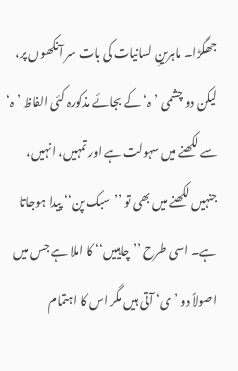جھگڑا۔ ماہرینِ لسانیات کی بات سر آنکھوں پر، لیکن دو چشمی ’ہ‘ کے بجائے مذکورہ کئی الفاظ ’ہ‘ سے لکھنے میں سہولت ہے اور تمہیں، انہیں، جنہیں لکھنے میں بھی تو ’’سبک پن‘‘ پیدا ہوجاتا ہے۔ اسی طرح ’’چاہییں‘‘ کا املا ہے جس میں اصولاً دو ’ی‘ آتی ہیں مگر اس کا اہتمام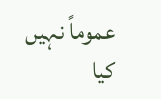عموماً نہیں کیا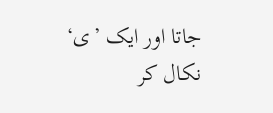جاتا اور ایک ’ی‘ نکال کر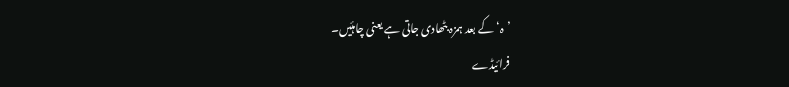’ہ‘ کے بعد ہمزہ بٹھادی جاتی ہے یعنی چاہئیں۔
فرائیڈے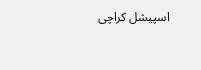اسپیشل کراچی